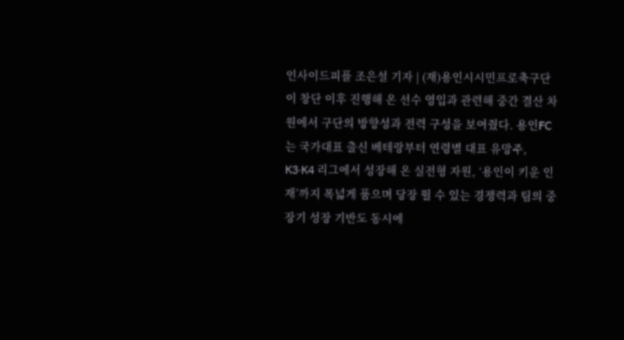인사이드피플 조은설 기자 | (재)용인시시민프로축구단이 창단 이후 진행해 온 선수 영입과 관련해 중간 결산 차원에서 구단의 방향성과 전력 구성을 보여줬다. 용인FC는 국가대표 출신 베테랑부터 연령별 대표 유망주, K3·K4 리그에서 성장해 온 실전형 자원, ‘용인이 키운 인재’까지 폭넓게 품으며 당장 뛸 수 있는 경쟁력과 팀의 중장기 성장 기반도 동시에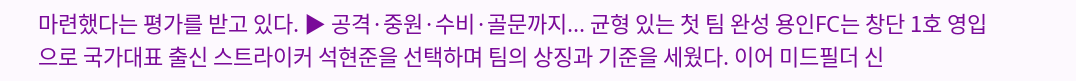마련했다는 평가를 받고 있다. ▶ 공격·중원·수비·골문까지... 균형 있는 첫 팀 완성 용인FC는 창단 1호 영입으로 국가대표 출신 스트라이커 석현준을 선택하며 팀의 상징과 기준을 세웠다. 이어 미드필더 신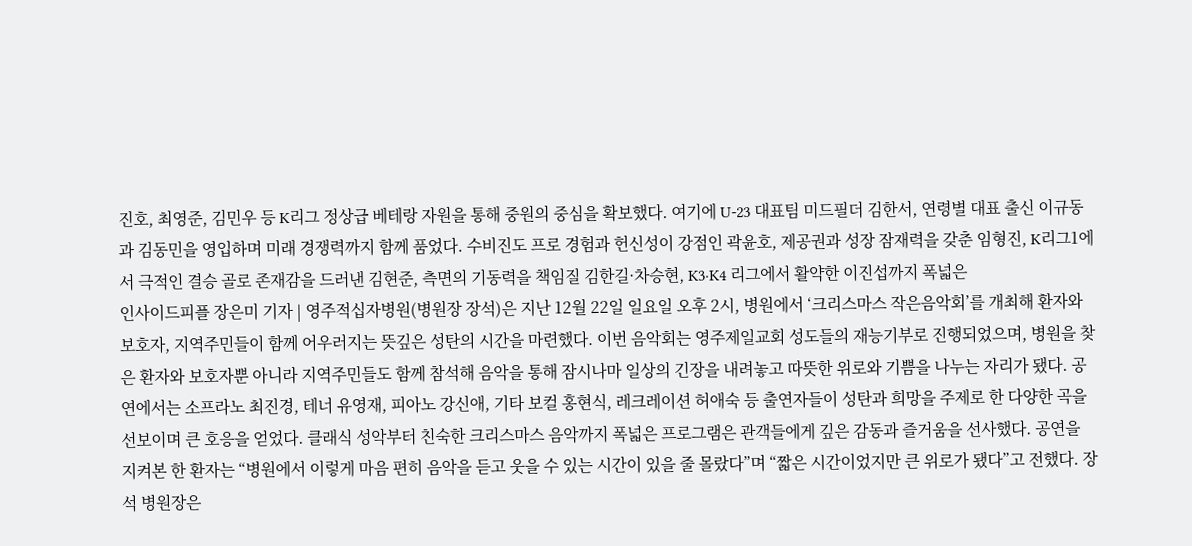진호, 최영준, 김민우 등 K리그 정상급 베테랑 자원을 통해 중원의 중심을 확보했다. 여기에 U-23 대표팀 미드필더 김한서, 연령별 대표 출신 이규동과 김동민을 영입하며 미래 경쟁력까지 함께 품었다. 수비진도 프로 경험과 헌신성이 강점인 곽윤호, 제공권과 성장 잠재력을 갖춘 임형진, K리그1에서 극적인 결승 골로 존재감을 드러낸 김현준, 측면의 기동력을 책임질 김한길·차승현, K3·K4 리그에서 활약한 이진섭까지 폭넓은
인사이드피플 장은미 기자 | 영주적십자병원(병원장 장석)은 지난 12월 22일 일요일 오후 2시, 병원에서 ‘크리스마스 작은음악회’를 개최해 환자와 보호자, 지역주민들이 함께 어우러지는 뜻깊은 성탄의 시간을 마련했다. 이번 음악회는 영주제일교회 성도들의 재능기부로 진행되었으며, 병원을 찾은 환자와 보호자뿐 아니라 지역주민들도 함께 참석해 음악을 통해 잠시나마 일상의 긴장을 내려놓고 따뜻한 위로와 기쁨을 나누는 자리가 됐다. 공연에서는 소프라노 최진경, 테너 유영재, 피아노 강신애, 기타 보컬 홍현식, 레크레이션 허애숙 등 출연자들이 성탄과 희망을 주제로 한 다양한 곡을 선보이며 큰 호응을 얻었다. 클래식 성악부터 친숙한 크리스마스 음악까지 폭넓은 프로그램은 관객들에게 깊은 감동과 즐거움을 선사했다. 공연을 지켜본 한 환자는 “병원에서 이렇게 마음 편히 음악을 듣고 웃을 수 있는 시간이 있을 줄 몰랐다”며 “짧은 시간이었지만 큰 위로가 됐다”고 전했다. 장석 병원장은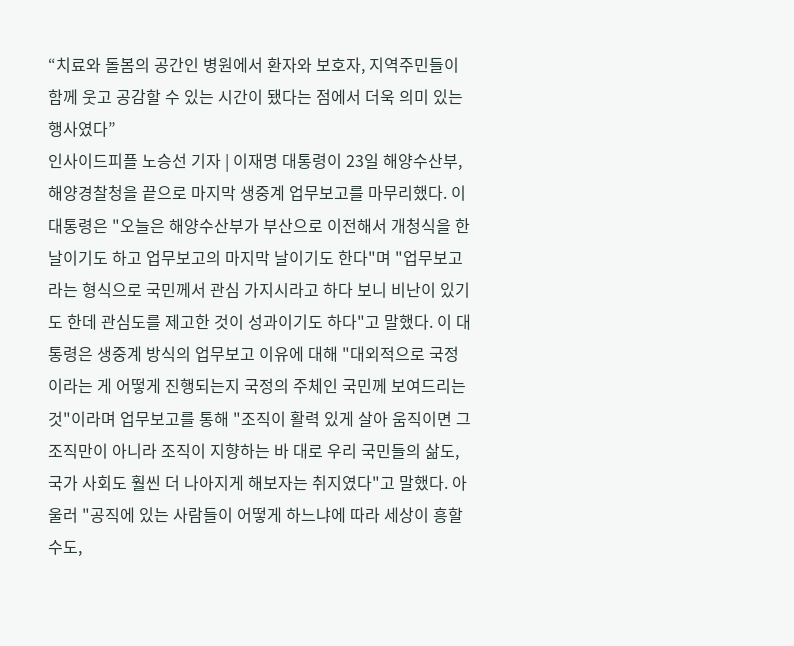“치료와 돌봄의 공간인 병원에서 환자와 보호자, 지역주민들이 함께 웃고 공감할 수 있는 시간이 됐다는 점에서 더욱 의미 있는 행사였다”
인사이드피플 노승선 기자 | 이재명 대통령이 23일 해양수산부, 해양경찰청을 끝으로 마지막 생중계 업무보고를 마무리했다. 이 대통령은 "오늘은 해양수산부가 부산으로 이전해서 개청식을 한 날이기도 하고 업무보고의 마지막 날이기도 한다"며 "업무보고라는 형식으로 국민께서 관심 가지시라고 하다 보니 비난이 있기도 한데 관심도를 제고한 것이 성과이기도 하다"고 말했다. 이 대통령은 생중계 방식의 업무보고 이유에 대해 "대외적으로 국정이라는 게 어떻게 진행되는지 국정의 주체인 국민께 보여드리는 것"이라며 업무보고를 통해 "조직이 활력 있게 살아 움직이면 그 조직만이 아니라 조직이 지향하는 바 대로 우리 국민들의 삶도, 국가 사회도 훨씬 더 나아지게 해보자는 취지였다"고 말했다. 아울러 "공직에 있는 사람들이 어떻게 하느냐에 따라 세상이 흥할 수도,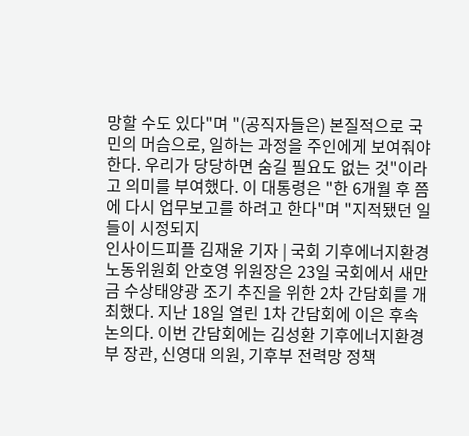망할 수도 있다"며 "(공직자들은) 본질적으로 국민의 머슴으로, 일하는 과정을 주인에게 보여줘야 한다. 우리가 당당하면 숨길 필요도 없는 것"이라고 의미를 부여했다. 이 대통령은 "한 6개월 후 쯤에 다시 업무보고를 하려고 한다"며 "지적됐던 일들이 시정되지
인사이드피플 김재윤 기자 | 국회 기후에너지환경노동위원회 안호영 위원장은 23일 국회에서 새만금 수상태양광 조기 추진을 위한 2차 간담회를 개최했다. 지난 18일 열린 1차 간담회에 이은 후속 논의다. 이번 간담회에는 김성환 기후에너지환경부 장관, 신영대 의원, 기후부 전력망 정책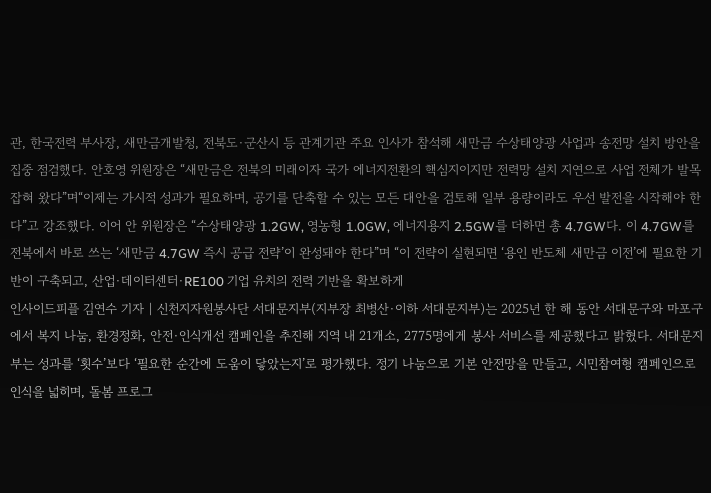관, 한국전력 부사장, 새만금개발청, 전북도·군산시 등 관계기관 주요 인사가 참석해 새만금 수상태양광 사업과 송전망 설치 방안을 집중 점검했다. 안호영 위원장은 “새만금은 전북의 미래이자 국가 에너지전환의 핵심지이지만 전력망 설치 지연으로 사업 전체가 발목 잡혀 왔다”며“이제는 가시적 성과가 필요하며, 공기를 단축할 수 있는 모든 대안을 검토해 일부 용량이라도 우선 발전을 시작해야 한다”고 강조했다. 이어 안 위원장은 “수상태양광 1.2GW, 영농형 1.0GW, 에너지용지 2.5GW를 더하면 총 4.7GW다. 이 4.7GW를 전북에서 바로 쓰는 ‘새만금 4.7GW 즉시 공급 전략’이 완성돼야 한다”며 “이 전략이 실현되면 ‘용인 반도체 새만금 이전’에 필요한 기반이 구축되고, 산업·데이터센터·RE100 기업 유치의 전력 기반을 확보하게
인사이드피플 김연수 기자 | 신천지자원봉사단 서대문지부(지부장 최병산·이하 서대문지부)는 2025년 한 해 동안 서대문구와 마포구에서 복지 나눔, 환경정화, 안전·인식개선 캠페인을 추진해 지역 내 21개소, 2775명에게 봉사 서비스를 제공했다고 밝혔다. 서대문지부는 성과를 ‘횟수’보다 ‘필요한 순간에 도움이 닿았는지’로 평가했다. 정기 나눔으로 기본 안전망을 만들고, 시민참여형 캠페인으로 인식을 넓히며, 돌봄 프로그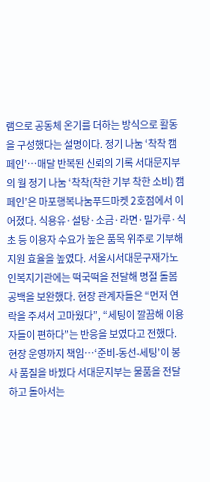램으로 공동체 온기를 더하는 방식으로 활동을 구성했다는 설명이다. 정기 나눔 ‘착착 캠페인’…매달 반복된 신뢰의 기록 서대문지부의 월 정기 나눔 ‘착착(착한 기부 착한 소비) 캠페인’은 마포행복나눔푸드마켓 2호점에서 이어졌다. 식용유·설탕·소금·라면·밀가루·식초 등 이용자 수요가 높은 품목 위주로 기부해 지원 효율을 높였다. 서울시서대문구재가노인복지기관에는 떡국떡을 전달해 명절 돌봄 공백을 보완했다. 현장 관계자들은 “먼저 연락을 주셔서 고마웠다”, “세팅이 깔끔해 이용자들이 편하다”는 반응을 보였다고 전했다. 현장 운영까지 책임…‘준비-동선-세팅’이 봉사 품질을 바꿨다 서대문지부는 물품을 전달하고 돌아서는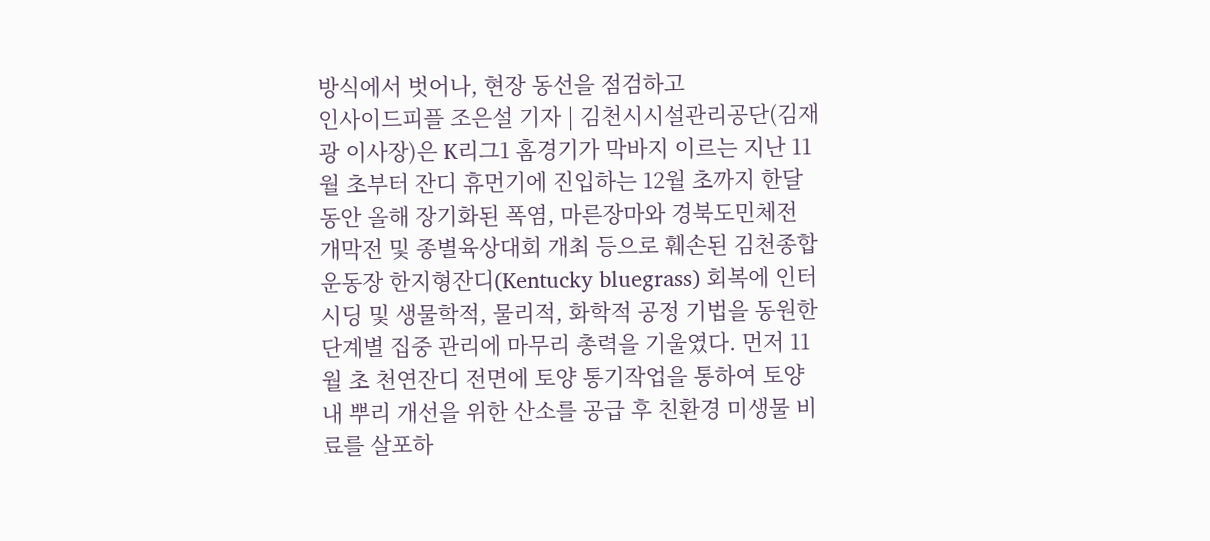방식에서 벗어나, 현장 동선을 점검하고
인사이드피플 조은설 기자 | 김천시시설관리공단(김재광 이사장)은 K리그1 홈경기가 막바지 이르는 지난 11월 초부터 잔디 휴먼기에 진입하는 12월 초까지 한달 동안 올해 장기화된 폭염, 마른장마와 경북도민체전 개막전 및 종별육상대회 개최 등으로 훼손된 김천종합운동장 한지형잔디(Kentucky bluegrass) 회복에 인터시딩 및 생물학적, 물리적, 화학적 공정 기법을 동원한 단계별 집중 관리에 마무리 총력을 기울였다. 먼저 11월 초 천연잔디 전면에 토양 통기작업을 통하여 토양 내 뿌리 개선을 위한 산소를 공급 후 친환경 미생물 비료를 살포하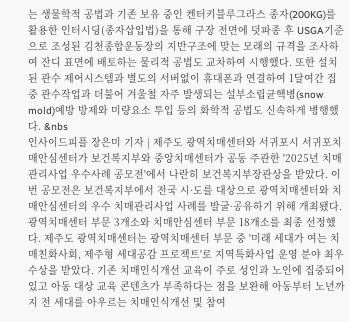는 생물학적 공법과 기존 보유 중인 켄터키블루그라스 종자(200KG)를 활용한 인터시딩(종자삽입법)을 통해 구장 전면에 덧파종 후 USGA기준으로 조성된 김천종합운동장의 지반구조에 맞는 모래의 규격을 조사하여 잔디 표면에 배토하는 물리적 공법도 교차하여 시행했다. 또한 설치된 관수 제어시스템과 별도의 서버없이 휴대폰과 연결하여 1달여간 집중 관수작업과 더불어 겨울철 자주 발생되는 설부소립균핵병(snow mold)예방 방제와 미량요소 투입 등의 화학적 공법도 신속하게 병행했다. &nbs
인사이드피플 장은미 기자 | 제주도 광역치매센터와 서귀포시 서귀포치매안심센터가 보건복지부와 중앙치매센터가 공동 주관한 '2025년 치매관리사업 우수사례 공모전'에서 나란히 보건복지부장관상을 받았다. 이번 공모전은 보건복지부에서 전국 시·도를 대상으로 광역치매센터와 치매안심센터의 우수 치매관리사업 사례를 발굴·공유하기 위해 개최됐다. 광역치매센터 부문 3개소와 치매안심센터 부문 18개소를 최종 선정했다. 제주도 광역치매센터는 광역치매센터 부문 중 '미래 세대가 여는 치매친화사회, 제주형 세대공감 프로젝트'로 지역특화사업 운영 분야 최우수상을 받았다. 기존 치매인식개선 교육이 주로 성인과 노인에 집중되어 있고 아동 대상 교육 콘텐츠가 부족하다는 점을 보완해 아동부터 노년까지 전 세대를 아우르는 치매인식개선 및 참여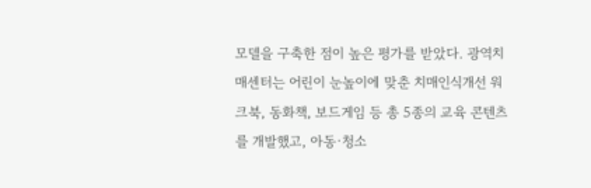모델을 구축한 점이 높은 평가를 받았다. 광역치매센터는 어린이 눈높이에 맞춘 치매인식개선 워크북, 동화책, 보드게임 등 총 5종의 교육 콘텐츠를 개발했고, 아동·청소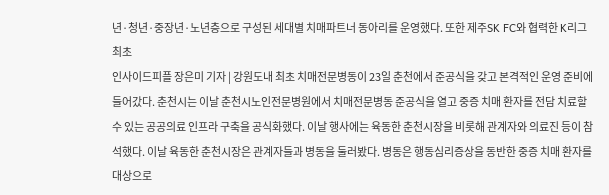년·청년·중장년·노년층으로 구성된 세대별 치매파트너 동아리를 운영했다. 또한 제주SK FC와 협력한 K리그 최초
인사이드피플 장은미 기자 | 강원도내 최초 치매전문병동이 23일 춘천에서 준공식을 갖고 본격적인 운영 준비에 들어갔다. 춘천시는 이날 춘천시노인전문병원에서 치매전문병동 준공식을 열고 중증 치매 환자를 전담 치료할 수 있는 공공의료 인프라 구축을 공식화했다. 이날 행사에는 육동한 춘천시장을 비롯해 관계자와 의료진 등이 참석했다. 이날 육동한 춘천시장은 관계자들과 병동을 둘러봤다. 병동은 행동심리증상을 동반한 중증 치매 환자를 대상으로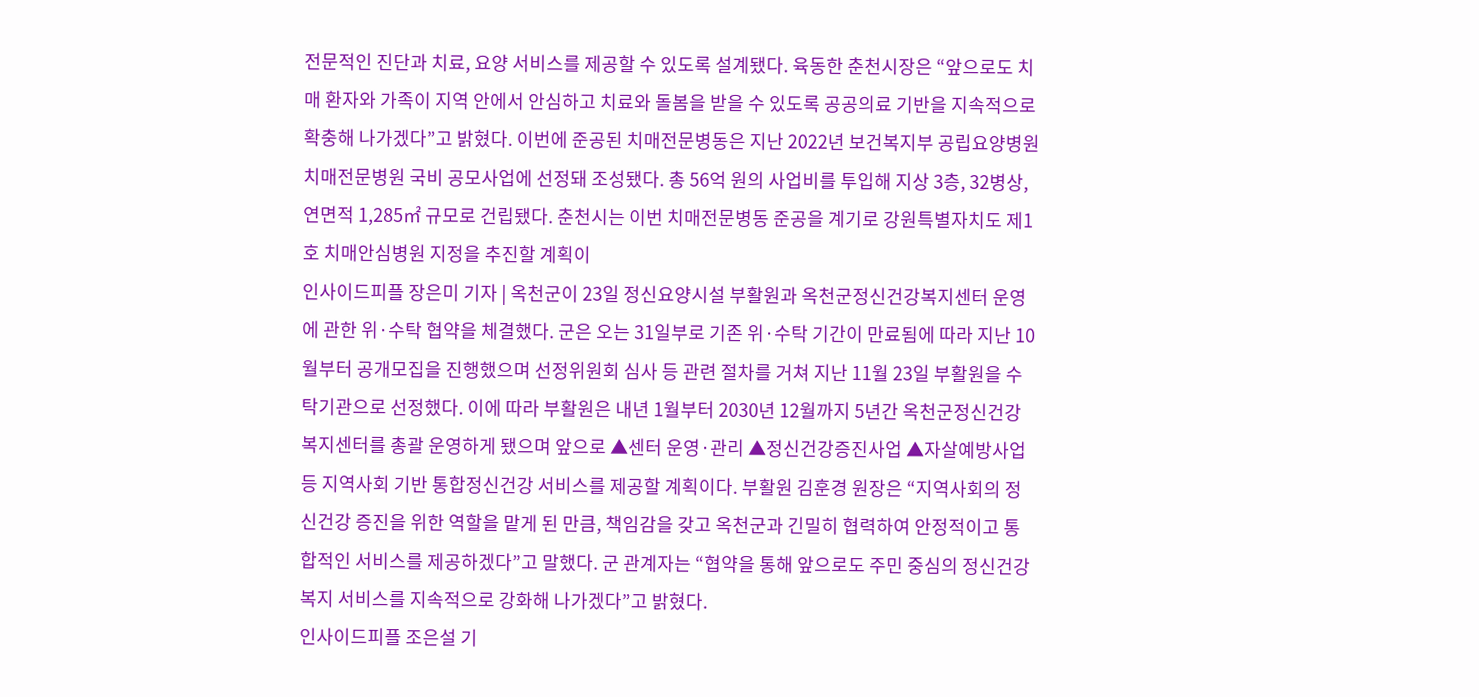전문적인 진단과 치료, 요양 서비스를 제공할 수 있도록 설계됐다. 육동한 춘천시장은 “앞으로도 치매 환자와 가족이 지역 안에서 안심하고 치료와 돌봄을 받을 수 있도록 공공의료 기반을 지속적으로 확충해 나가겠다”고 밝혔다. 이번에 준공된 치매전문병동은 지난 2022년 보건복지부 공립요양병원 치매전문병원 국비 공모사업에 선정돼 조성됐다. 총 56억 원의 사업비를 투입해 지상 3층, 32병상, 연면적 1,285㎡ 규모로 건립됐다. 춘천시는 이번 치매전문병동 준공을 계기로 강원특별자치도 제1호 치매안심병원 지정을 추진할 계획이
인사이드피플 장은미 기자 | 옥천군이 23일 정신요양시설 부활원과 옥천군정신건강복지센터 운영에 관한 위·수탁 협약을 체결했다. 군은 오는 31일부로 기존 위·수탁 기간이 만료됨에 따라 지난 10월부터 공개모집을 진행했으며 선정위원회 심사 등 관련 절차를 거쳐 지난 11월 23일 부활원을 수탁기관으로 선정했다. 이에 따라 부활원은 내년 1월부터 2030년 12월까지 5년간 옥천군정신건강복지센터를 총괄 운영하게 됐으며 앞으로 ▲센터 운영·관리 ▲정신건강증진사업 ▲자살예방사업 등 지역사회 기반 통합정신건강 서비스를 제공할 계획이다. 부활원 김훈경 원장은 “지역사회의 정신건강 증진을 위한 역할을 맡게 된 만큼, 책임감을 갖고 옥천군과 긴밀히 협력하여 안정적이고 통합적인 서비스를 제공하겠다”고 말했다. 군 관계자는 “협약을 통해 앞으로도 주민 중심의 정신건강복지 서비스를 지속적으로 강화해 나가겠다”고 밝혔다.
인사이드피플 조은설 기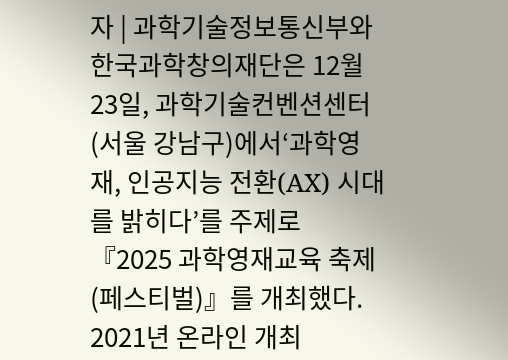자 | 과학기술정보통신부와 한국과학창의재단은 12월 23일, 과학기술컨벤션센터(서울 강남구)에서‘과학영재, 인공지능 전환(AX) 시대를 밝히다’를 주제로 『2025 과학영재교육 축제(페스티벌)』를 개최했다. 2021년 온라인 개최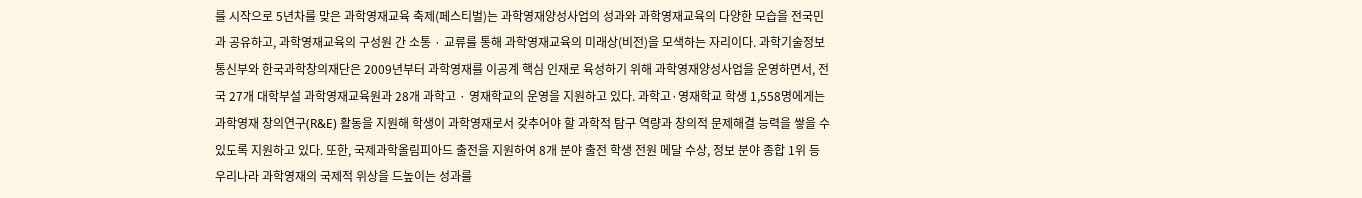를 시작으로 5년차를 맞은 과학영재교육 축제(페스티벌)는 과학영재양성사업의 성과와 과학영재교육의 다양한 모습을 전국민과 공유하고, 과학영재교육의 구성원 간 소통 · 교류를 통해 과학영재교육의 미래상(비전)을 모색하는 자리이다. 과학기술정보통신부와 한국과학창의재단은 2009년부터 과학영재를 이공계 핵심 인재로 육성하기 위해 과학영재양성사업을 운영하면서, 전국 27개 대학부설 과학영재교육원과 28개 과학고 · 영재학교의 운영을 지원하고 있다. 과학고·영재학교 학생 1,558명에게는 과학영재 창의연구(R&E) 활동을 지원해 학생이 과학영재로서 갖추어야 할 과학적 탐구 역량과 창의적 문제해결 능력을 쌓을 수 있도록 지원하고 있다. 또한, 국제과학올림피아드 출전을 지원하여 8개 분야 출전 학생 전원 메달 수상, 정보 분야 종합 1위 등 우리나라 과학영재의 국제적 위상을 드높이는 성과를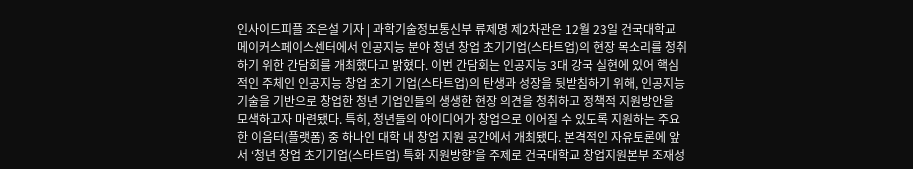인사이드피플 조은설 기자 | 과학기술정보통신부 류제명 제2차관은 12월 23일 건국대학교 메이커스페이스센터에서 인공지능 분야 청년 창업 초기기업(스타트업)의 현장 목소리를 청취하기 위한 간담회를 개최했다고 밝혔다. 이번 간담회는 인공지능 3대 강국 실현에 있어 핵심적인 주체인 인공지능 창업 초기 기업(스타트업)의 탄생과 성장을 뒷받침하기 위해, 인공지능 기술을 기반으로 창업한 청년 기업인들의 생생한 현장 의견을 청취하고 정책적 지원방안을 모색하고자 마련됐다. 특히, 청년들의 아이디어가 창업으로 이어질 수 있도록 지원하는 주요한 이음터(플랫폼) 중 하나인 대학 내 창업 지원 공간에서 개최됐다. 본격적인 자유토론에 앞서 ‘청년 창업 초기기업(스타트업) 특화 지원방향’을 주제로 건국대학교 창업지원본부 조재성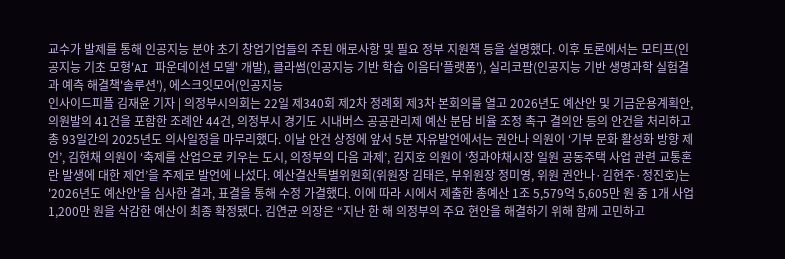교수가 발제를 통해 인공지능 분야 초기 창업기업들의 주된 애로사항 및 필요 정부 지원책 등을 설명했다. 이후 토론에서는 모티프(인공지능 기초 모형'AI 파운데이션 모델' 개발), 클라썸(인공지능 기반 학습 이음터'플랫폼'), 실리코팜(인공지능 기반 생명과학 실험결과 예측 해결책'솔루션'), 에스크잇모어(인공지능
인사이드피플 김재윤 기자 | 의정부시의회는 22일 제340회 제2차 정례회 제3차 본회의를 열고 2026년도 예산안 및 기금운용계획안, 의원발의 41건을 포함한 조례안 44건, 의정부시 경기도 시내버스 공공관리제 예산 분담 비율 조정 촉구 결의안 등의 안건을 처리하고 총 93일간의 2025년도 의사일정을 마무리했다. 이날 안건 상정에 앞서 5분 자유발언에서는 권안나 의원이 ‘기부 문화 활성화 방향 제언’, 김현채 의원이 ‘축제를 산업으로 키우는 도시, 의정부의 다음 과제’, 김지호 의원이 ‘청과야채시장 일원 공동주택 사업 관련 교통혼란 발생에 대한 제언’을 주제로 발언에 나섰다. 예산결산특별위원회(위원장 김태은, 부위원장 정미영, 위원 권안나·김현주·정진호)는 '2026년도 예산안'을 심사한 결과, 표결을 통해 수정 가결했다. 이에 따라 시에서 제출한 총예산 1조 5,579억 5,605만 원 중 1개 사업 1,200만 원을 삭감한 예산이 최종 확정됐다. 김연균 의장은 “지난 한 해 의정부의 주요 현안을 해결하기 위해 함께 고민하고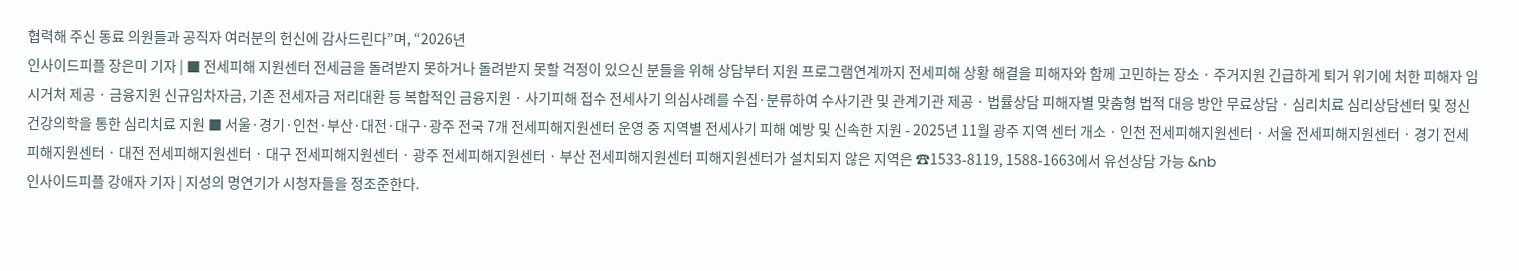협력해 주신 동료 의원들과 공직자 여러분의 헌신에 감사드린다”며, “2026년
인사이드피플 장은미 기자 | ■ 전세피해 지원센터 전세금을 돌려받지 못하거나 돌려받지 못할 걱정이 있으신 분들을 위해 상담부터 지원 프로그램연계까지 전세피해 상황 해결을 피해자와 함께 고민하는 장소 · 주거지원 긴급하게 퇴거 위기에 처한 피해자 임시거처 제공 · 금융지원 신규임차자금, 기존 전세자금 저리대환 등 복합적인 금융지원 · 사기피해 접수 전세사기 의심사례를 수집·분류하여 수사기관 및 관계기관 제공 · 법률상담 피해자별 맞춤형 법적 대응 방안 무료상담 · 심리치료 심리상담센터 및 정신건강의학을 통한 심리치료 지원 ■ 서울·경기·인천·부산·대전·대구·광주 전국 7개 전세피해지원센터 운영 중 지역별 전세사기 피해 예방 및 신속한 지원 - 2025년 11월 광주 지역 센터 개소 · 인천 전세피해지원센터 · 서울 전세피해지원센터 · 경기 전세피해지원센터 · 대전 전세피해지원센터 · 대구 전세피해지원센터 · 광주 전세피해지원센터 · 부산 전세피해지원센터 피해지원센터가 설치되지 않은 지역은 ☎1533-8119, 1588-1663에서 유선상담 가능 &nb
인사이드피플 강애자 기자 | 지성의 명연기가 시청자들을 정조준한다.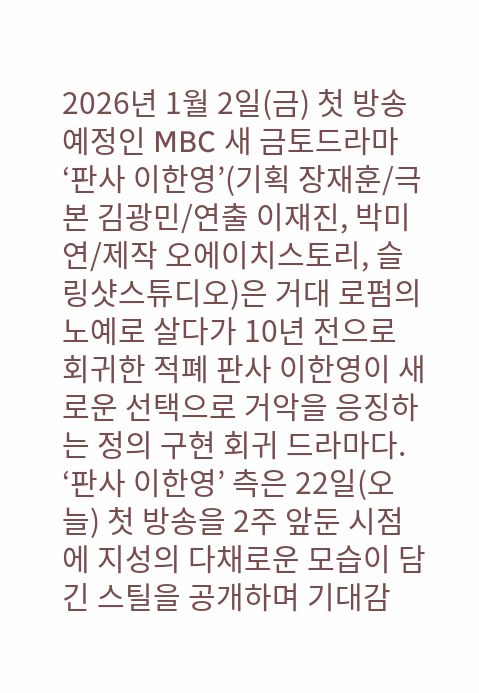2026년 1월 2일(금) 첫 방송 예정인 MBC 새 금토드라마 ‘판사 이한영’(기획 장재훈/극본 김광민/연출 이재진, 박미연/제작 오에이치스토리, 슬링샷스튜디오)은 거대 로펌의 노예로 살다가 10년 전으로 회귀한 적폐 판사 이한영이 새로운 선택으로 거악을 응징하는 정의 구현 회귀 드라마다. ‘판사 이한영’ 측은 22일(오늘) 첫 방송을 2주 앞둔 시점에 지성의 다채로운 모습이 담긴 스틸을 공개하며 기대감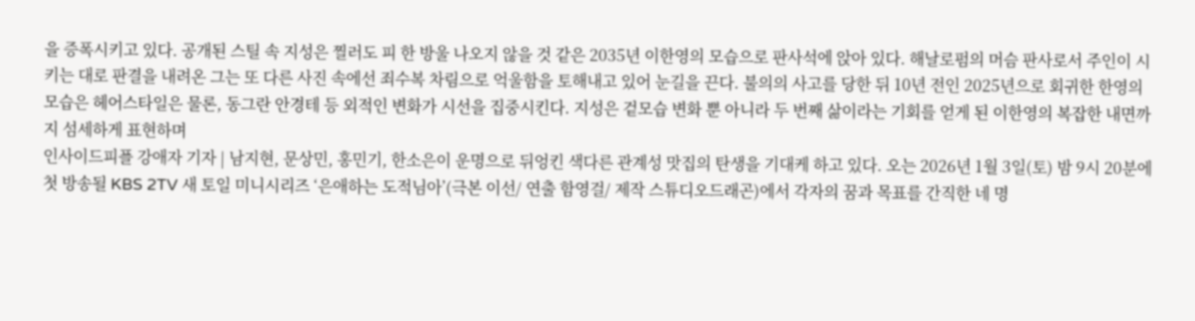을 증폭시키고 있다. 공개된 스틸 속 지성은 찔러도 피 한 방울 나오지 않을 것 같은 2035년 이한영의 모습으로 판사석에 앉아 있다. 해날로펌의 머슴 판사로서 주인이 시키는 대로 판결을 내려온 그는 또 다른 사진 속에선 죄수복 차림으로 억울함을 토해내고 있어 눈길을 끈다. 불의의 사고를 당한 뒤 10년 전인 2025년으로 회귀한 한영의 모습은 헤어스타일은 물론, 동그란 안경테 등 외적인 변화가 시선을 집중시킨다. 지성은 겉모습 변화 뿐 아니라 두 번째 삶이라는 기회를 얻게 된 이한영의 복잡한 내면까지 섬세하게 표현하며
인사이드피플 강애자 기자 | 남지현, 문상민, 홍민기, 한소은이 운명으로 뒤엉킨 색다른 관계성 맛집의 탄생을 기대케 하고 있다. 오는 2026년 1월 3일(토) 밤 9시 20분에 첫 방송될 KBS 2TV 새 토일 미니시리즈 ‘은애하는 도적님아’(극본 이선/ 연출 함영걸/ 제작 스튜디오드래곤)에서 각자의 꿈과 목표를 간직한 네 명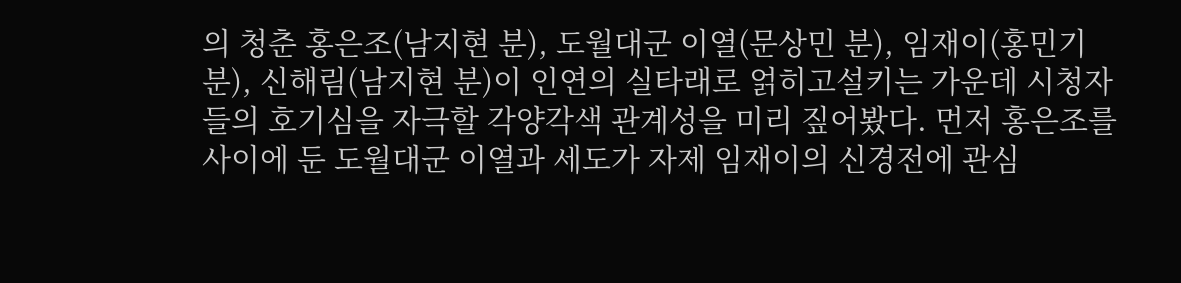의 청춘 홍은조(남지현 분), 도월대군 이열(문상민 분), 임재이(홍민기 분), 신해림(남지현 분)이 인연의 실타래로 얽히고설키는 가운데 시청자들의 호기심을 자극할 각양각색 관계성을 미리 짚어봤다. 먼저 홍은조를 사이에 둔 도월대군 이열과 세도가 자제 임재이의 신경전에 관심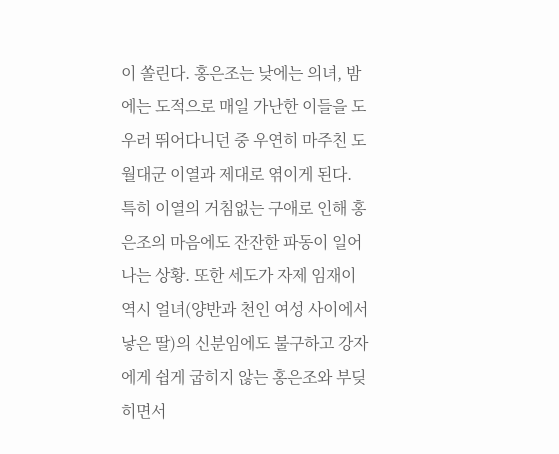이 쏠린다. 홍은조는 낮에는 의녀, 밤에는 도적으로 매일 가난한 이들을 도우러 뛰어다니던 중 우연히 마주친 도월대군 이열과 제대로 엮이게 된다. 특히 이열의 거침없는 구애로 인해 홍은조의 마음에도 잔잔한 파동이 일어나는 상황. 또한 세도가 자제 임재이 역시 얼녀(양반과 천인 여성 사이에서 낳은 딸)의 신분임에도 불구하고 강자에게 쉽게 굽히지 않는 홍은조와 부딪히면서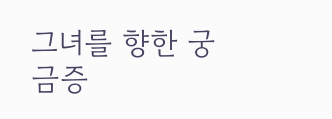그녀를 향한 궁금증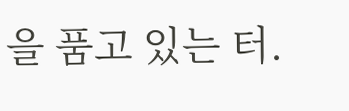을 품고 있는 터.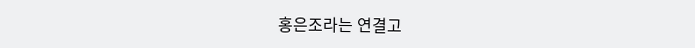홍은조라는 연결고